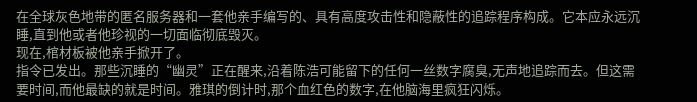在全球灰色地带的匿名服务器和一套他亲手编写的、具有高度攻击性和隐蔽性的追踪程序构成。它本应永远沉睡,直到他或者他珍视的一切面临彻底毁灭。
现在,棺材板被他亲手掀开了。
指令已发出。那些沉睡的“幽灵”正在醒来,沿着陈浩可能留下的任何一丝数字腐臭,无声地追踪而去。但这需要时间,而他最缺的就是时间。雅琪的倒计时,那个血红色的数字,在他脑海里疯狂闪烁。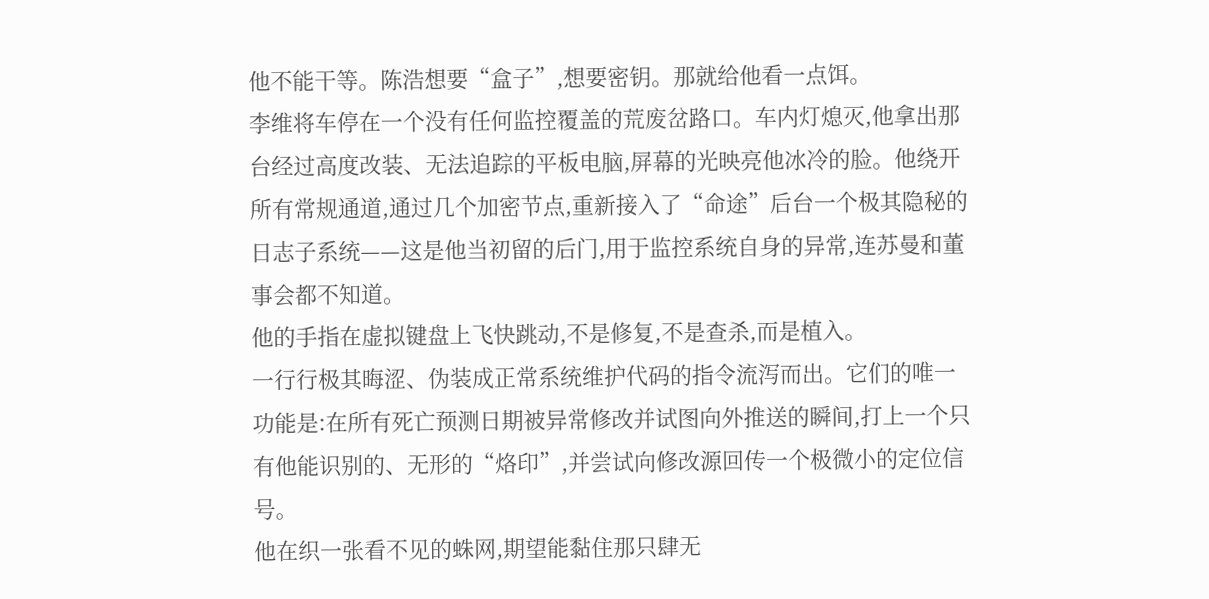他不能干等。陈浩想要“盒子”,想要密钥。那就给他看一点饵。
李维将车停在一个没有任何监控覆盖的荒废岔路口。车内灯熄灭,他拿出那台经过高度改装、无法追踪的平板电脑,屏幕的光映亮他冰冷的脸。他绕开所有常规通道,通过几个加密节点,重新接入了“命途”后台一个极其隐秘的日志子系统——这是他当初留的后门,用于监控系统自身的异常,连苏曼和董事会都不知道。
他的手指在虚拟键盘上飞快跳动,不是修复,不是查杀,而是植入。
一行行极其晦涩、伪装成正常系统维护代码的指令流泻而出。它们的唯一功能是:在所有死亡预测日期被异常修改并试图向外推送的瞬间,打上一个只有他能识别的、无形的“烙印”,并尝试向修改源回传一个极微小的定位信号。
他在织一张看不见的蛛网,期望能黏住那只肆无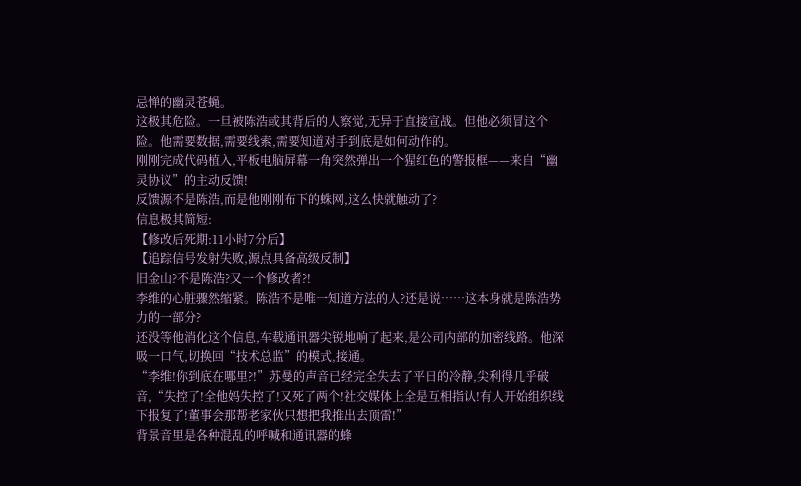忌惮的幽灵苍蝇。
这极其危险。一旦被陈浩或其背后的人察觉,无异于直接宣战。但他必须冒这个险。他需要数据,需要线索,需要知道对手到底是如何动作的。
刚刚完成代码植入,平板电脑屏幕一角突然弹出一个猩红色的警报框——来自“幽灵协议”的主动反馈!
反馈源不是陈浩,而是他刚刚布下的蛛网,这么快就触动了?
信息极其简短:
【修改后死期:11小时7分后】
【追踪信号发射失败,源点具备高级反制】
旧金山?不是陈浩?又一个修改者?!
李维的心脏骤然缩紧。陈浩不是唯一知道方法的人?还是说……这本身就是陈浩势力的一部分?
还没等他消化这个信息,车载通讯器尖锐地响了起来,是公司内部的加密线路。他深吸一口气,切换回“技术总监”的模式,接通。
“李维!你到底在哪里?!”苏曼的声音已经完全失去了平日的冷静,尖利得几乎破音,“失控了!全他妈失控了!又死了两个!社交媒体上全是互相指认!有人开始组织线下报复了!董事会那帮老家伙只想把我推出去顶雷!”
背景音里是各种混乱的呼喊和通讯器的蜂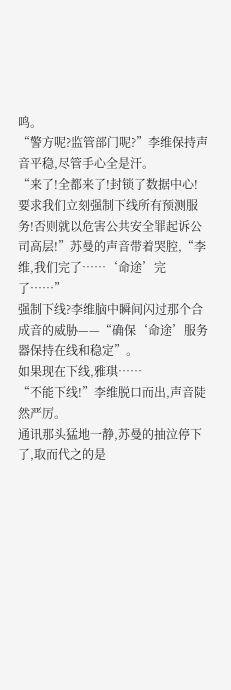鸣。
“警方呢?监管部门呢?”李维保持声音平稳,尽管手心全是汗。
“来了!全都来了!封锁了数据中心!要求我们立刻强制下线所有预测服务!否则就以危害公共安全罪起诉公司高层!”苏曼的声音带着哭腔,“李维,我们完了……‘命途’完了……”
强制下线?李维脑中瞬间闪过那个合成音的威胁——“确保‘命途’服务器保持在线和稳定”。
如果现在下线,雅琪……
“不能下线!”李维脱口而出,声音陡然严厉。
通讯那头猛地一静,苏曼的抽泣停下了,取而代之的是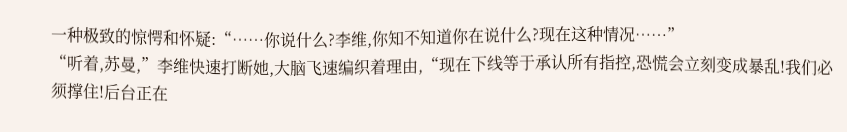一种极致的惊愕和怀疑:“……你说什么?李维,你知不知道你在说什么?现在这种情况……”
“听着,苏曼,”李维快速打断她,大脑飞速编织着理由,“现在下线等于承认所有指控,恐慌会立刻变成暴乱!我们必须撑住!后台正在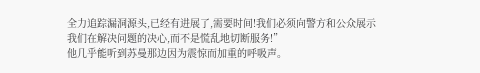全力追踪漏洞源头,已经有进展了,需要时间!我们必须向警方和公众展示我们在解决问题的决心,而不是慌乱地切断服务!”
他几乎能听到苏曼那边因为震惊而加重的呼吸声。